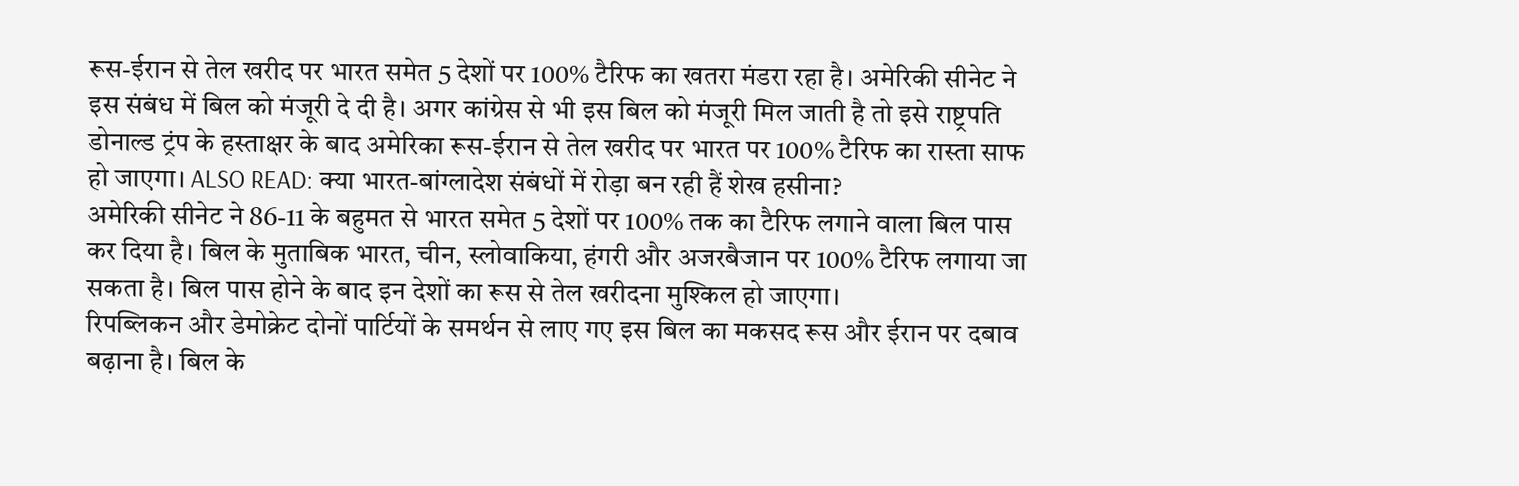रूस-ईरान से तेल खरीद पर भारत समेत 5 देशों पर 100% टैरिफ का खतरा मंडरा रहा है। अमेरिकी सीनेट ने इस संबंध में बिल को मंजूरी दे दी है। अगर कांग्रेस से भी इस बिल को मंजूरी मिल जाती है तो इसे राष्ट्रपति डोनाल्ड ट्रंप के हस्ताक्षर के बाद अमेरिका रूस-ईरान से तेल खरीद पर भारत पर 100% टैरिफ का रास्ता साफ हो जाएगा। ALSO READ: क्या भारत-बांग्लादेश संबंधों में रोड़ा बन रही हैं शेख हसीना?
अमेरिकी सीनेट ने 86-11 के बहुमत से भारत समेत 5 देशों पर 100% तक का टैरिफ लगाने वाला बिल पास कर दिया है। बिल के मुताबिक भारत, चीन, स्लोवाकिया, हंगरी और अजरबैजान पर 100% टैरिफ लगाया जा सकता है। बिल पास होने के बाद इन देशों का रूस से तेल खरीदना मुश्किल हो जाएगा।
रिपब्लिकन और डेमोक्रेट दोनों पार्टियों के समर्थन से लाए गए इस बिल का मकसद रूस और ईरान पर दबाव बढ़ाना है। बिल के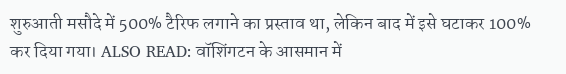शुरुआती मसौदे में 500% टैरिफ लगाने का प्रस्ताव था, लेकिन बाद में इसे घटाकर 100% कर दिया गया। ALSO READ: वॉशिंगटन के आसमान में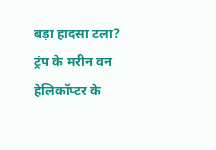बड़ा हादसा टला? ट्रंप के मरीन वन हेलिकॉप्टर के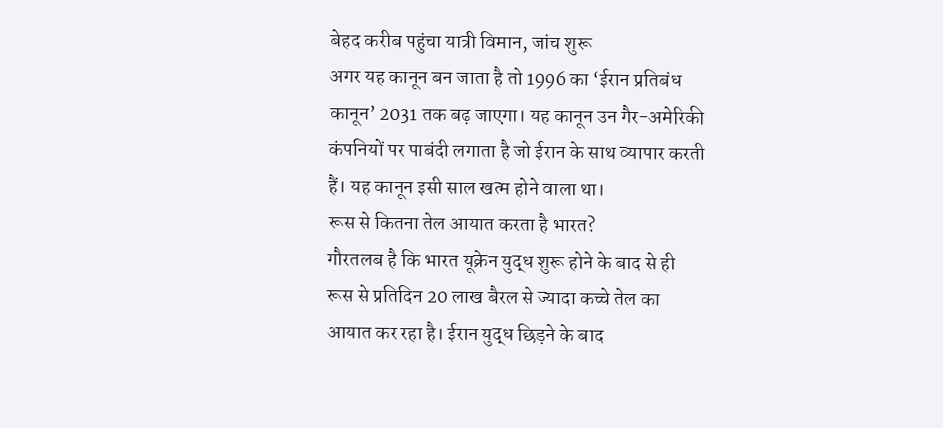बेहद करीब पहुंचा यात्री विमान, जांच शुरू
अगर यह कानून बन जाता है तो 1996 का ‘ईरान प्रतिबंध कानून’ 2031 तक बढ़ जाएगा। यह कानून उन गैर-अमेरिकी कंपनियों पर पाबंदी लगाता है जो ईरान के साथ व्यापार करती हैं। यह कानून इसी साल खत्म होने वाला था।
रूस से कितना तेल आयात करता है भारत?
गौरतलब है कि भारत यूक्रेन युद्ध शुरू होने के बाद से ही रूस से प्रतिदिन 20 लाख बैरल से ज्यादा कच्चे तेल का आयात कर रहा है। ईरान युद्ध छिड़ने के बाद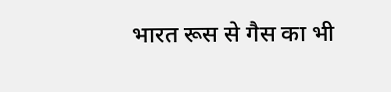भारत रूस से गैस का भी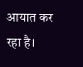आयात कर रहा है।